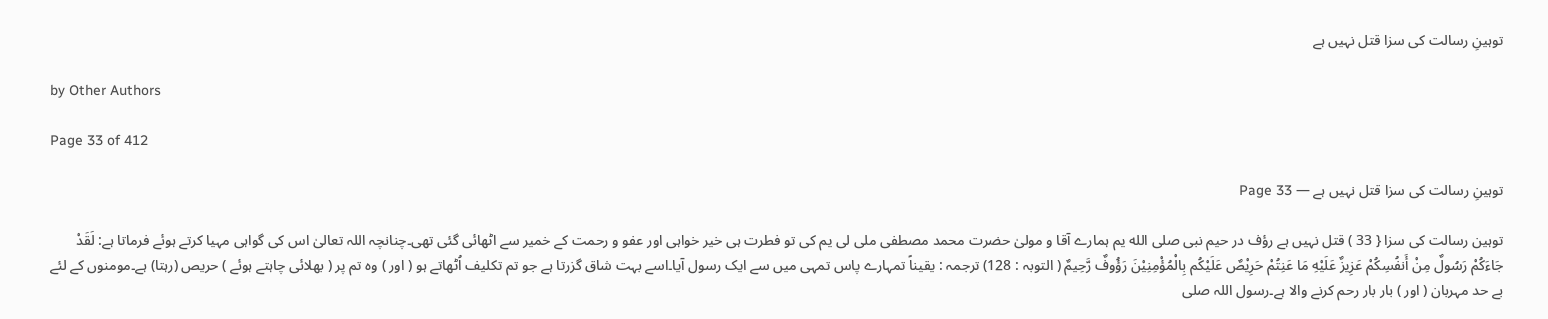توہینِ رسالت کی سزا قتل نہیں ہے

by Other Authors

Page 33 of 412

توہینِ رسالت کی سزا قتل نہیں ہے — Page 33

توہین رسالت کی سزا { 33 ) قتل نہیں ہے رؤف در حیم نبی صلی الله یم ہمارے آقا و مولیٰ حضرت محمد مصطفی ملی لی یم کی تو فطرت ہی خیر خواہی اور عفو و رحمت کے خمیر سے اٹھائی گئی تھی۔چنانچہ اللہ تعالیٰ اس کی گواہی مہیا کرتے ہوئے فرماتا ہے: لَقَدْ جَاءَكُمْ رَسُولٌ مِنْ أَنفُسِكُمْ عَزِيزٌ عَلَيْهِ مَا عَنِتُمْ حَرِيْصٌ عَلَيْكُم بِالْمُؤْمِنِيْنَ رَؤُوفٌ رَّحِيمٌ ( التوبہ : 128) ترجمہ : یقیناً تمہارے پاس تمہی میں سے ایک رسول آیا۔اسے بہت شاق گزرتا ہے جو تم تکلیف اُٹھاتے ہو ( اور ) وہ تم پر ( بھلائی چاہتے ہوئے ) حریص (رہتا) ہے۔مومنوں کے لئے بے حد مہربان ( اور ) بار بار رحم کرنے والا ہے۔رسول اللہ صلی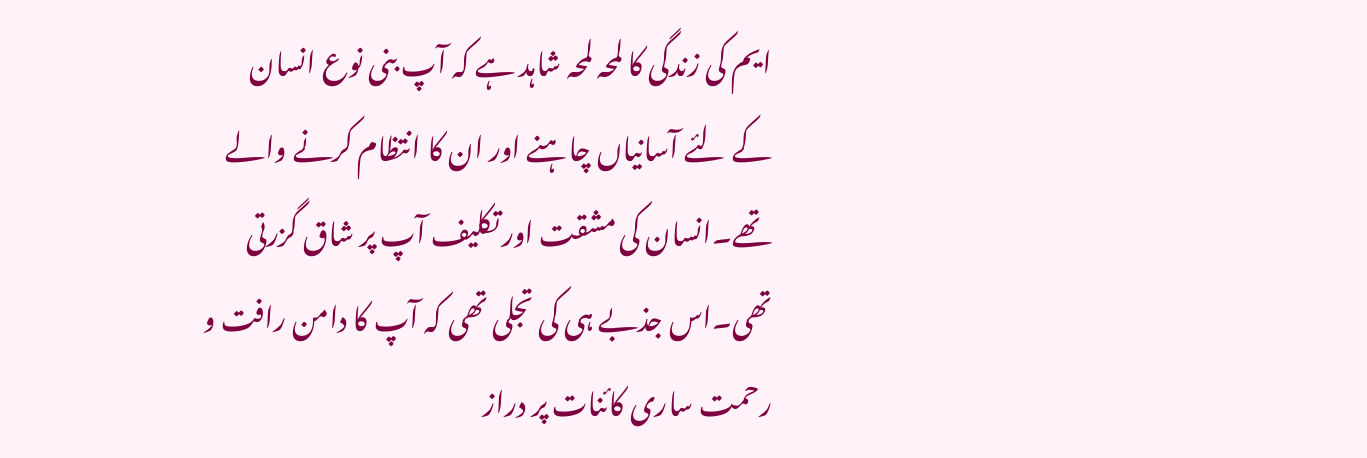ایم کی زندگی کا لمحہ لمحہ شاہد ہے کہ آپ بنی نوع انسان کے لئے آسانیاں چاہنے اور ان کا انتظام کرنے والے تھے۔انسان کی مشقت اور تکلیف آپ پر شاق گزرتی تھی۔اس جذبے ہی کی تجلی تھی کہ آپ کا دامن رافت و رحمت ساری کائنات پر دراز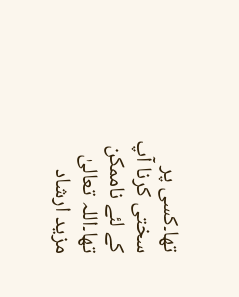تھا۔کسی پر سختی کرنا آپ کے لئے ناممکن تھا۔اللہ تعالیٰ مزید ارشاد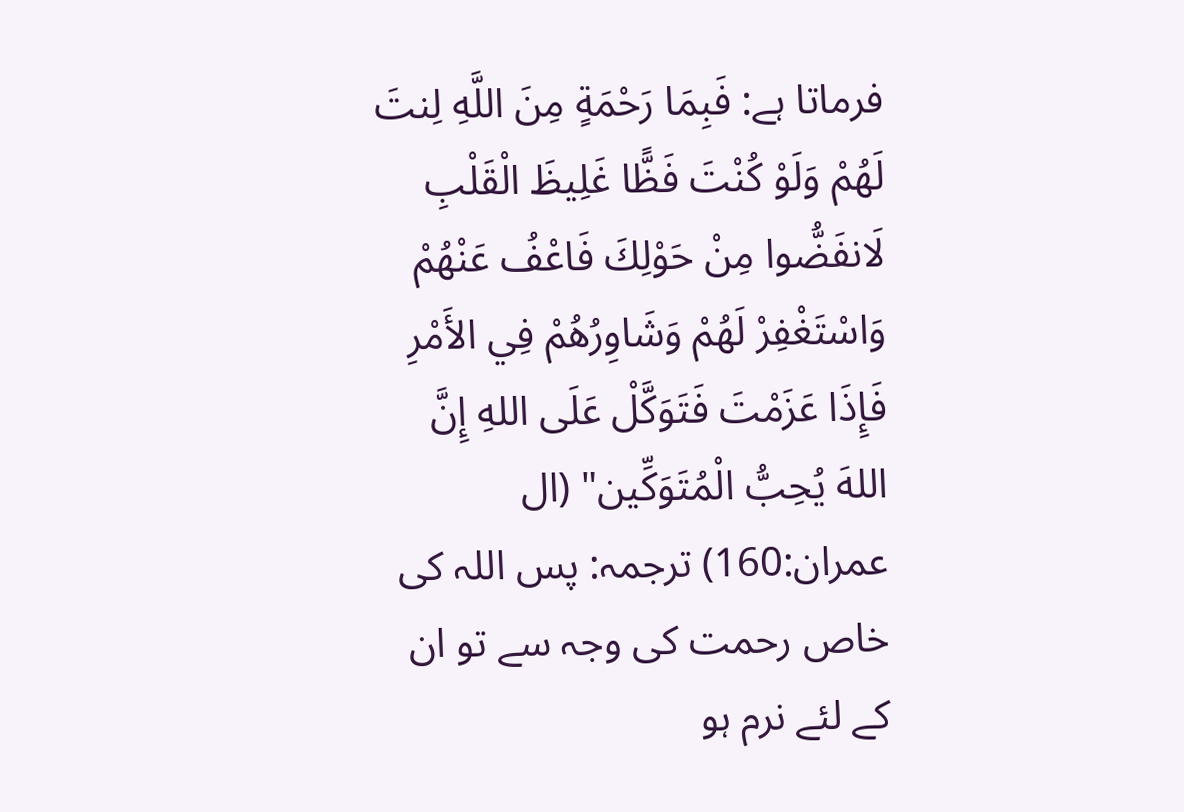فرماتا ہے: فَبِمَا رَحْمَةٍ مِنَ اللَّهِ لِنتَ لَهُمْ وَلَوْ كُنْتَ فَظًّا غَلِيظَ الْقَلْبِ لَانفَضُّوا مِنْ حَوْلِكَ فَاعْفُ عَنْهُمْ وَاسْتَغْفِرْ لَهُمْ وَشَاوِرُهُمْ فِي الأَمْرِ فَإِذَا عَزَمْتَ فَتَوَكَّلْ عَلَى اللهِ إِنَّ اللهَ يُحِبُّ الْمُتَوَكِّين" (ال عمران:160) ترجمہ: پس اللہ کی خاص رحمت کی وجہ سے تو ان کے لئے نرم ہو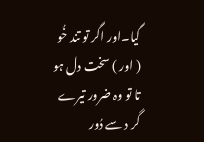گیا۔اور اگر تو تند خُو ( اور ) سخت دل ہو تا تو وہ ضرور تیرے گر د سے دُور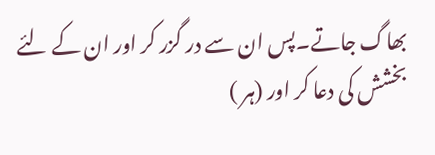بھاگ جاتے۔پس ان سے در گزر کر اور ان کے لئے بخشش کی دعا کر اور (ہر )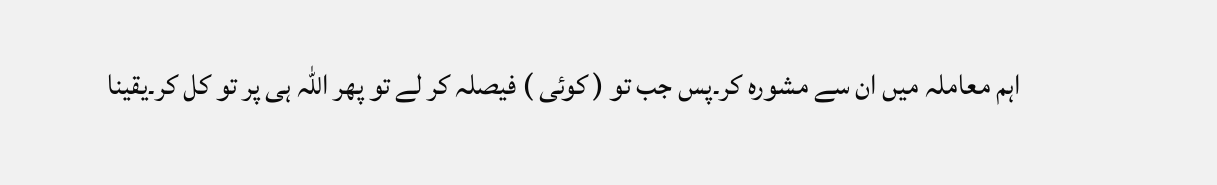اہم معاملہ میں ان سے مشورہ کر۔پس جب تو ( کوئی ) فیصلہ کر لے تو پھر اللہ ہی پر تو کل کر۔یقینا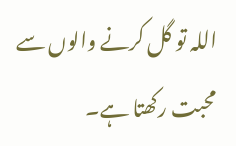اللہ تو گل کرنے والوں سے محبت رکھتا ہے۔